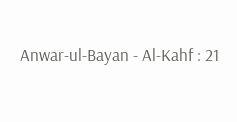Anwar-ul-Bayan - Al-Kahf : 21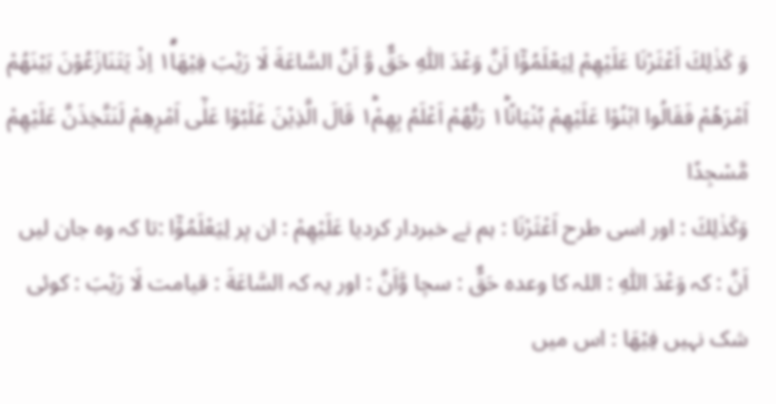وَ كَذٰلِكَ اَعْثَرْنَا عَلَیْهِمْ لِیَعْلَمُوْۤا اَنَّ وَعْدَ اللّٰهِ حَقٌّ وَّ اَنَّ السَّاعَةَ لَا رَیْبَ فِیْهَا١ۗۚ اِذْ یَتَنَازَعُوْنَ بَیْنَهُمْ اَمْرَهُمْ فَقَالُوا ابْنُوْا عَلَیْهِمْ بُنْیَانًا١ؕ رَبُّهُمْ اَعْلَمُ بِهِمْ١ؕ قَالَ الَّذِیْنَ غَلَبُوْا عَلٰۤى اَمْرِهِمْ لَنَتَّخِذَنَّ عَلَیْهِمْ مَّسْجِدًا
وَكَذٰلِكَ : اور اسی طرح اَعْثَرْنَا : ہم نے خبردار کردیا عَلَيْهِمْ : ان پر لِيَعْلَمُوْٓا :تا کہ وہ جان لیں اَنَّ : کہ وَعْدَ اللّٰهِ : اللہ کا وعدہ حَقٌّ : سچا وَّاَنَّ : اور یہ کہ السَّاعَةَ : قیامت لَا رَيْبَ : کوئی شک نہیں فِيْهَا : اس میں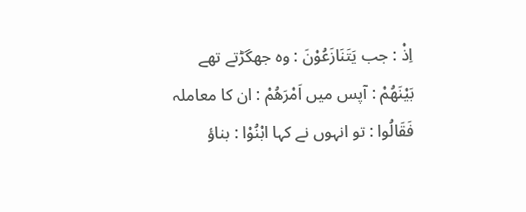اِذْ : جب يَتَنَازَعُوْنَ : وہ جھگڑتے تھے بَيْنَهُمْ : آپس میں اَمْرَهُمْ : ان کا معاملہ فَقَالُوا : تو انہوں نے کہا ابْنُوْا : بناؤ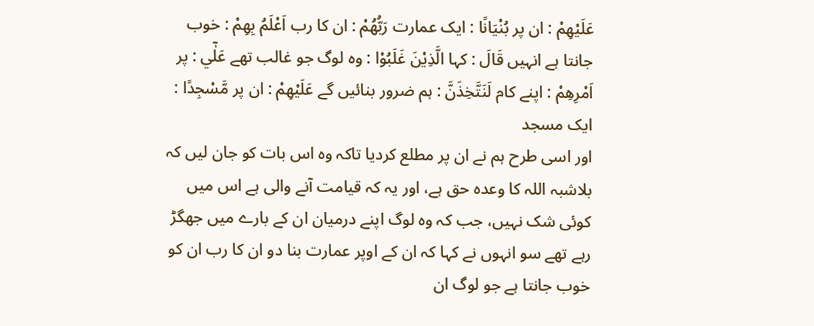عَلَيْهِمْ : ان پر بُنْيَانًا : ایک عمارت رَبُّهُمْ : ان کا رب اَعْلَمُ بِهِمْ : خوب جانتا ہے انہیں قَالَ : کہا الَّذِيْنَ غَلَبُوْا : وہ لوگ جو غالب تھے عَلٰٓي : پر اَمْرِهِمْ : اپنے کام لَنَتَّخِذَنَّ : ہم ضرور بنائیں گے عَلَيْهِمْ : ان پر مَّسْجِدًا : ایک مسجد
اور اسی طرح ہم نے ان پر مطلع کردیا تاکہ وہ اس بات کو جان لیں کہ بلاشبہ اللہ کا وعدہ حق ہے، اور یہ کہ قیامت آنے والی ہے اس میں کوئی شک نہیں، جب کہ وہ لوگ اپنے درمیان ان کے بارے میں جھگڑ رہے تھے سو انہوں نے کہا کہ ان کے اوپر عمارت بنا دو ان کا رب ان کو خوب جانتا ہے جو لوگ ان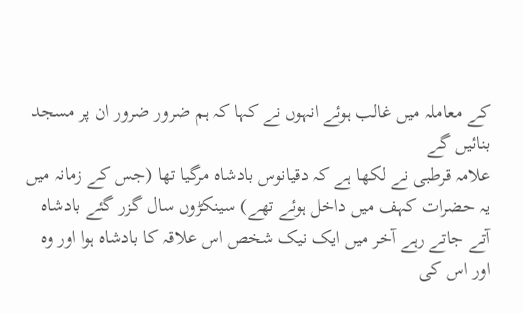کے معاملہ میں غالب ہوئے انہوں نے کہا کہ ہم ضرور ضرور ان پر مسجد بنائیں گے
علامہ قرطبی نے لکھا ہے کہ دقیانوس بادشاہ مرگیا تھا (جس کے زمانہ میں یہ حضرات کہف میں داخل ہوئے تھے) سینکڑوں سال گزر گئے بادشاہ آتے جاتے رہے آخر میں ایک نیک شخص اس علاقہ کا بادشاہ ہوا اور وہ اور اس کی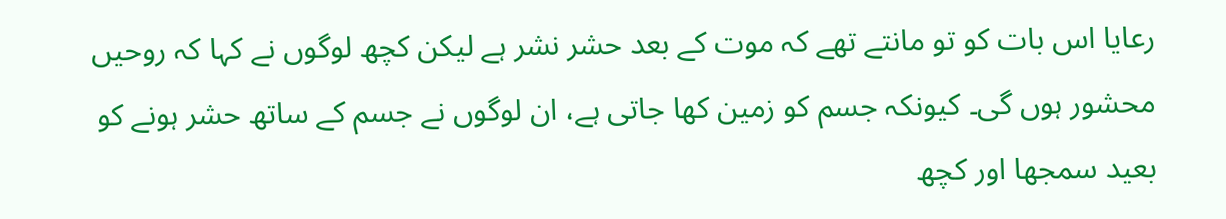رعایا اس بات کو تو مانتے تھے کہ موت کے بعد حشر نشر ہے لیکن کچھ لوگوں نے کہا کہ روحیں محشور ہوں گی۔ کیونکہ جسم کو زمین کھا جاتی ہے، ان لوگوں نے جسم کے ساتھ حشر ہونے کو بعید سمجھا اور کچھ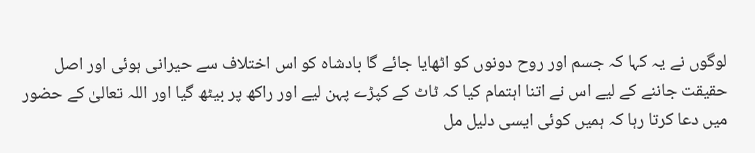لوگوں نے یہ کہا کہ جسم اور روح دونوں کو اٹھایا جائے گا بادشاہ کو اس اختلاف سے حیرانی ہوئی اور اصل حقیقت جاننے کے لیے اس نے اتنا اہتمام کیا کہ ٹاٹ کے کپڑے پہن لیے اور راکھ پر بیٹھ گیا اور اللہ تعالیٰ کے حضور میں دعا کرتا رہا کہ ہمیں کوئی ایسی دلیل مل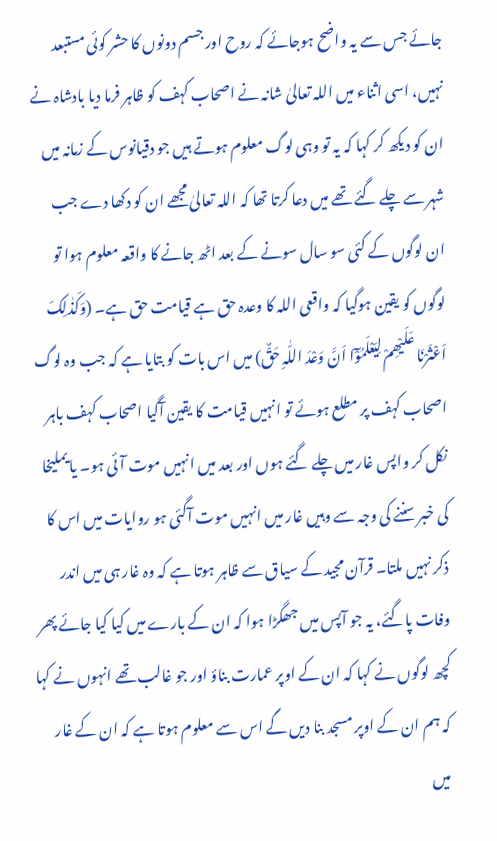جائے جس سے یہ واضح ہوجائے کہ روح اور جسم دونوں کا حشر کوئی مستبعد نہیں، اسی اثناء میں اللہ تعالیٰ شانہ نے اصحاب کہف کو ظاہر فرما دیا بادشاہ نے ان کو دیکھ کر کہا کہ یہ تو وہی لوگ معلوم ہوتے ہیں جو دقیانوس کے زمانہ میں شہر سے چلے گئے تھے میں دعا کرتا تھا کہ اللہ تعالیٰ مجھے ان کو دکھا دے جب ان لوگوں کے کئی سو سال سونے کے بعد اٹھ جانے کا واقعہ معلوم ہوا تو لوگوں کو یقین ہوگیا کہ واقعی اللہ کا وعدہ حق ہے قیامت حق ہے۔ (وَکَذٰلِکَ اَعْثَرْنَا عَلَیْھِمْ لِیَعْلَمُوْٓا اَنَّ وَعْدَ اللّٰہِ حَقٌّ) میں اس بات کو بتایا ہے کہ جب وہ لوگ اصحاب کہف پر مطلع ہوئے تو انہیں قیامت کا یقین آگیا اصحاب کہف باہر نکل کر واپس غار میں چلے گئے ہوں اور بعد میں انہیں موت آئی ہو۔ یا یملیخا کی خبر سننے کی وجہ سے وہیں غار میں انہیں موت آگئی ہو روایات میں اس کا ذکر نہیں ملتا۔ قرآن مجید کے سیاق سے ظاہر ہوتا ہے کہ وہ غار ہی میں اندر وفات پاگئے، یہ جو آپس میں جھگڑا ہوا کہ ان کے بارے میں کیا کیا جائے پھر کچھ لوگوں نے کہا کہ ان کے اوپر عمارت بناؤ اور جو غالب تھے انہوں نے کہا کہ ہم ان کے اوپر مسجد بنا دیں گے اس سے معلوم ہوتا ہے کہ ان کے غار میں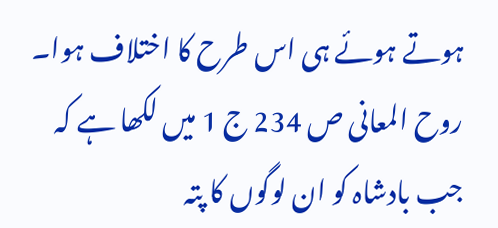ہوتے ہوئے ہی اس طرح کا اختلاف ہوا۔ روح المعانی ص 234 ج 1 میں لکھا ہے کہ جب بادشاہ کو ان لوگوں کا پتہ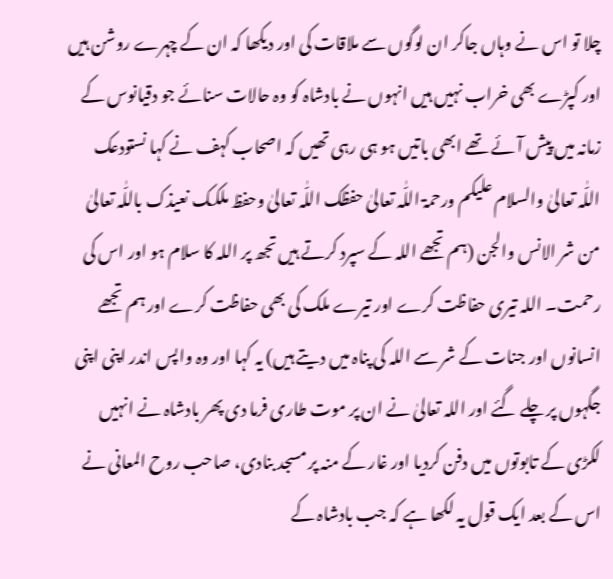چلا تو اس نے وہاں جاکر ان لوگوں سے ملاقات کی اور دیکھا کہ ان کے چہرے روشن ہیں اور کپڑے بھی خراب نہیں ہیں انہوں نے بادشاہ کو وہ حالات سنائے جو دقیانوس کے زمانہ میں پیش آئے تھے ابھی باتیں ہو ہی رہی تھیں کہ اصحاب کہف نے کہا نستودعک اللّٰہ تعالیٰ والسلام علیکم ورحمۃ اللّٰہ تعالیٰ حفظک اللّٰہ تعالیٰ وحفظ ملکک نعیذک باللّٰہ تعالیٰ من شر الانس والجن (ہم تجھے اللہ کے سپرد کرتے ہیں تجھ پر اللہ کا سلام ہو اور اس کی رحمت۔ اللہ تیری حفاظت کرے اور تیرے ملک کی بھی حفاظت کرے اور ہم تجھے انسانوں اور جنات کے شر سے اللہ کی پناہ میں دیتے ہیں) یہ کہا اور وہ واپس اندر اپنی اپنی جگہوں پر چلے گئے اور اللہ تعالیٰ نے ان پر موت طاری فرما دی پھر بادشاہ نے انہیں لکڑی کے تابوتوں میں دفن کردیا اور غار کے منہ پر مسجد بنادی، صاحب روح المعانی نے اس کے بعد ایک قول یہ لکھا ہے کہ جب بادشاہ کے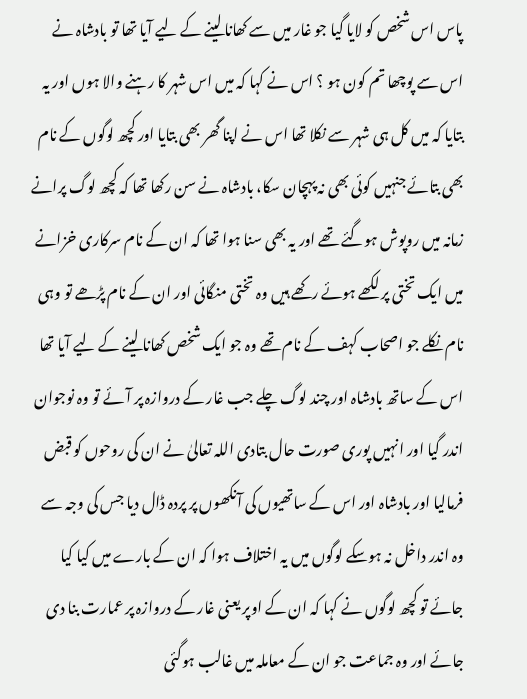پاس اس شخص کو لایا گیا جو غار میں سے کھانا لینے کے لیے آیا تھا تو بادشاہ نے اس سے پوچھا تم کون ہو ؟ اس نے کہا کہ میں اس شہر کا رہنے والا ہوں اور یہ بتایا کہ میں کل ہی شہر سے نکلا تھا اس نے اپنا گھر بھی بتایا اور کچھ لوگوں کے نام بھی بتائے جنہیں کوئی بھی نہ پہچان سکا، بادشاہ نے سن رکھا تھا کہ کچھ لوگ پرانے زمانہ میں روپوش ہوگئے تھے اور یہ بھی سنا ہوا تھا کہ ان کے نام سرکاری خزانے میں ایک تختی پر لکھے ہوئے رکھے ہیں وہ تختی منگائی اور ان کے نام پڑھے تو وہی نام نکلے جو اصحاب کہف کے نام تھے وہ جو ایک شخص کھانا لینے کے لیے آیا تھا اس کے ساتھ بادشاہ اور چند لوگ چلے جب غار کے دروازہ پر آئے تو وہ نوجوان اندر گیا اور انہیں پوری صورت حال بتادی اللہ تعالیٰ نے ان کی روحوں کو قبض فرمالیا اور بادشاہ اور اس کے ساتھیوں کی آنکھوں پر پردہ ڈال دیا جس کی وجہ سے وہ اندر داخل نہ ہوسکے لوگوں میں یہ اختلاف ہوا کہ ان کے بارے میں کیا کیا جائے تو کچھ لوگوں نے کہا کہ ان کے اوپر یعنی غار کے دروازہ پر عمارت بنا دی جائے اور وہ جماعت جو ان کے معاملہ میں غالب ہوگئی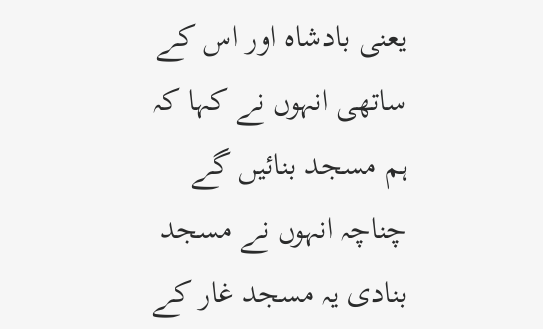یعنی بادشاہ اور اس کے ساتھی انہوں نے کہا کہ ہم مسجد بنائیں گے چناچہ انہوں نے مسجد بنادی یہ مسجد غار کے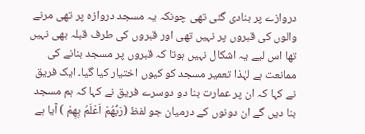دروازے پر بنادی گئی تھی چونکہ یہ مسجد دروازہ پر تھی مرنے والوں کی قبروں پر نہیں تھی اور قبروں کی طرف قبلہ بھی نہیں تھا اس لیے یہ اشکال نہیں ہوتا کہ قبروں پر مسجد بنانے کی ممانعت ہے لہٰذا تعمیر مسجد کو کیوں اختیار کیا گیا۔ ایک فریق نے کہا کہ ان پر عمارت بنا دو دوسرے فریق نے کہا کہ ہم مسجد بنا دیں گے ان دونوں کے درمیان جو لفظ (رَبُّھُمْ اَعْلَمُ بِھِمْ ) آیا ہے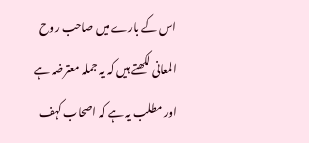اس کے بارے میں صاحب روح المعانی لکھتے ہیں کہ یہ جملہ معترضہ ہے اور مطلب یہ ہے کہ اصحاب کہف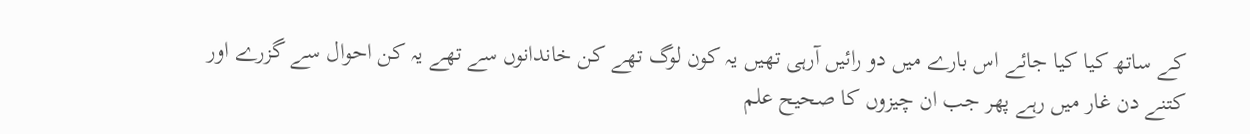کے ساتھ کیا کیا جائے اس بارے میں دو رائیں آرہی تھیں یہ کون لوگ تھے کن خاندانوں سے تھے یہ کن احوال سے گزرے اور کتنے دن غار میں رہے پھر جب ان چیزوں کا صحیح علم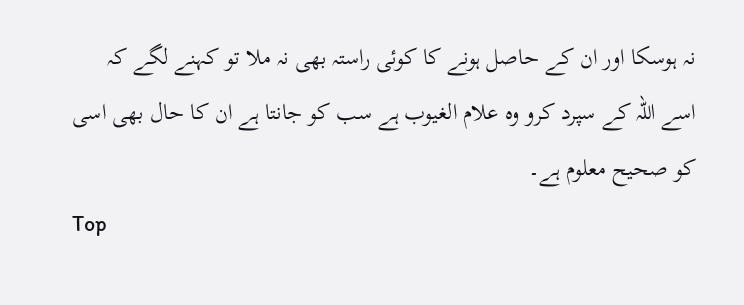نہ ہوسکا اور ان کے حاصل ہونے کا کوئی راستہ بھی نہ ملا تو کہنے لگے کہ اسے اللہ کے سپرد کرو وہ علام الغیوب ہے سب کو جانتا ہے ان کا حال بھی اسی کو صحیح معلوم ہے۔
Top